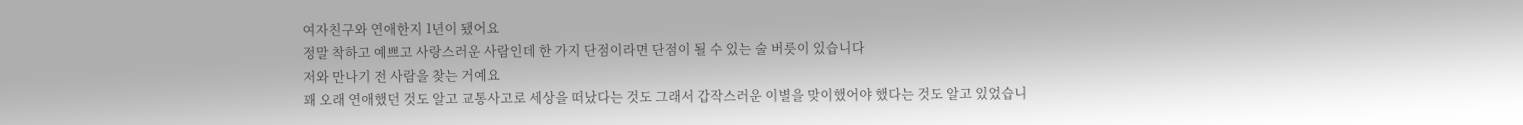여자친구와 연애한지 1년이 됐어요
정말 착하고 예쁘고 사랑스러운 사람인데 한 가지 단점이라면 단점이 될 수 있는 술 버릇이 있습니다
저와 만나기 전 사람을 찾는 거예요
꽤 오래 연애했던 것도 알고 교통사고로 세상을 떠났다는 것도 그래서 갑작스러운 이별을 맞이했어야 했다는 것도 알고 있었습니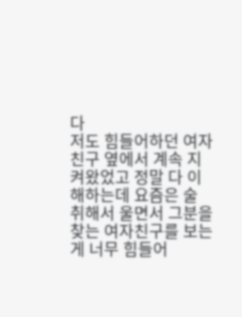다
저도 힘들어하던 여자친구 옆에서 계속 지켜왔었고 정말 다 이해하는데 요즘은 술 취해서 울면서 그분을 찾는 여자친구를 보는 게 너무 힘들어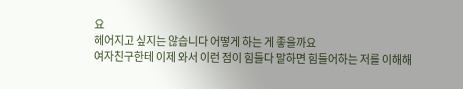요
헤어지고 싶지는 않습니다 어떻게 하는 게 좋을까요
여자친구한테 이제 와서 이런 점이 힘들다 말하면 힘들어하는 저를 이해해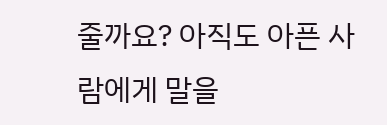줄까요? 아직도 아픈 사람에게 말을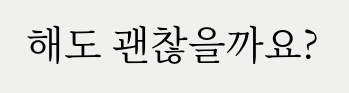해도 괜찮을까요?